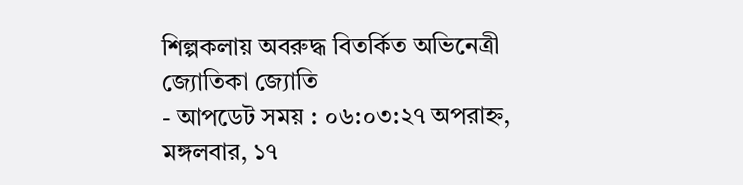শিল্পকলায় অবরুদ্ধ বিতর্কিত অভিনেত্রী জ্যোতিকা জ্যোতি
- আপডেট সময় : ০৬:০৩:২৭ অপরাহ্ন, মঙ্গলবার, ১৭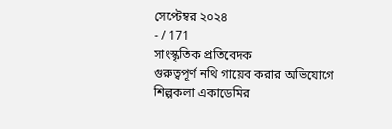সেপ্টেম্বর ২০২৪
- / 171
সাংস্কৃতিক প্রতিবেদক
গুরুত্বপূর্ণ নথি গায়েব করার অভিযোগে শিল্পকলা একাডেমির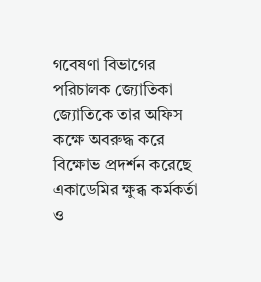গবেষণা বিভাগের পরিচালক জ্যোতিকা জ্যোতিকে তার অফিস কক্ষে অবরুদ্ধ করে বিক্ষোভ প্রদর্শন করেছে একাডেমির ক্ষুব্ধ কর্মকর্তা ও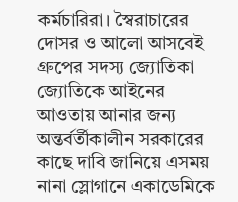কর্মচারিরা। স্বৈরাচারের দোসর ও আলো আসবেই গ্রুপের সদস্য জ্যোতিকা জ্যোতিকে আইনের আওতায় আনার জন্য অন্তর্বর্তীকালীন সরকারের কাছে দাবি জানিয়ে এসময় নানা স্লোগানে একাডেমিকে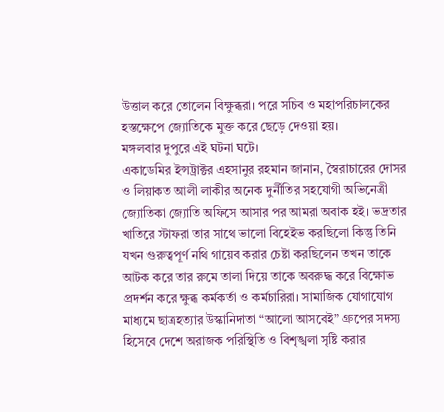উত্তাল করে তোলেন বিক্ষুব্ধরা। পরে সচিব ও মহাপরিচালকের হস্তক্ষেপে জ্যোতিকে মুক্ত করে ছেড়ে দেওয়া হয়।
মঙ্গলবার দুপুরে এই ঘটনা ঘটে।
একাডেমির ইন্সট্রাক্টর এহসানুর রহমান জানান, স্বৈরাচারের দোসর ও লিয়াকত আলী লাকীর অনেক দুর্নীতির সহযোগী অভিনেত্রী জ্যোতিকা জ্যোতি অফিসে আসার পর আমরা অবাক হই। ভদ্রতার খাতিরে স্টাফরা তার সাথে ভালো বিহেইভ করছিলো কিন্তু তিনি যখন গুরুত্বপূর্ণ নথি গায়েব করার চেষ্টা করছিলেন তখন তাকে আটক করে তার রুমে তালা দিয়ে তাকে অবরুদ্ধ করে বিক্ষোভ প্রদর্শন করে ক্ষুব্ধ কর্মকর্তা ও কর্মচারিরা। সামাজিক যোগাযোগ মাধ্যমে ছাত্রহত্যার উস্কানিদাতা “আলো আসবেই” গ্রুপের সদস্য হিসেবে দেশে অরাজক পরিস্থিতি ও বিশৃঙ্খলা সৃষ্টি করার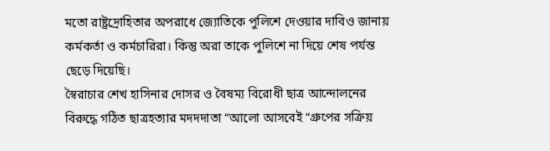মতো রাষ্ট্রদ্রোহিতার অপরাধে জ্যোতিকে পুলিশে দেওয়ার দাবিও জানায় কর্মকর্তা ও কর্মচারিরা। কিন্তু অরা তাকে পুলিশে না দিয়ে শেষ পর্যন্ত ছেড়ে দিয়েছি।
স্বৈরাচার শেখ হাসিনার দোসর ও বৈষম্য বিরোধী ছাত্র আন্দোলনের বিরুদ্ধে গঠিত ছাত্রহত্যার মদদদাতা “আলো আসবেই “গ্রুপের সক্রিয়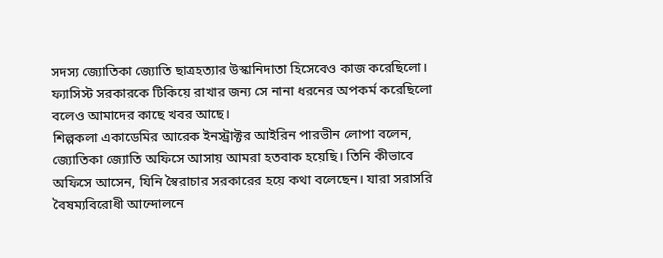সদস্য জ্যোতিকা জ্যোতি ছাত্রহত্যার উস্কানিদাতা হিসেবেও কাজ করেছিলো। ফ্যাসিস্ট সরকারকে টিকিয়ে রাখার জন্য সে নানা ধরনের অপকর্ম করেছিলো বলেও আমাদের কাছে খবর আছে।
শিল্পকলা একাডেমির আরেক ইনস্ট্রাক্টর আইরিন পারভীন লোপা বলেন, জ্যোতিকা জ্যোতি অফিসে আসায় আমরা হতবাক হয়েছি। তিনি কীভাবে অফিসে আসেন, যিনি স্বৈরাচার সরকারের হয়ে কথা বলেছেন। যারা সরাসরি বৈষম্যবিরোধী আন্দোলনে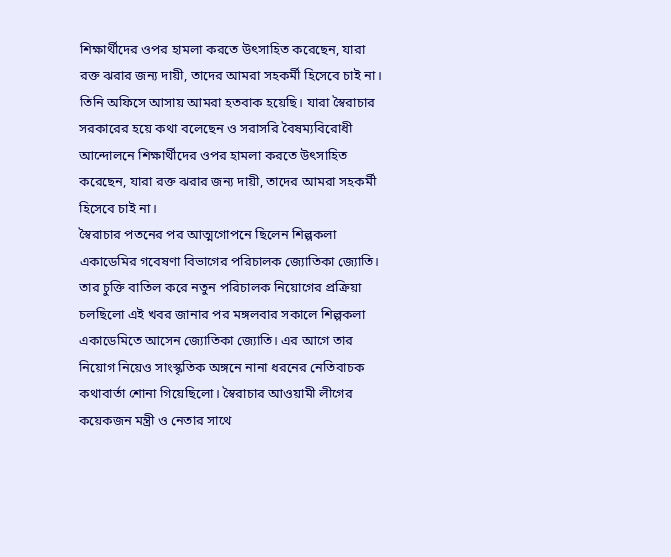শিক্ষার্থীদের ওপর হামলা করতে উৎসাহিত করেছেন, যারা রক্ত ঝরার জন্য দায়ী, তাদের আমরা সহকর্মী হিসেবে চাই না। তিনি অফিসে আসায় আমরা হতবাক হয়েছি। যারা স্বৈরাচার সরকারের হয়ে কথা বলেছেন ও সরাসরি বৈষম্যবিরোধী আন্দোলনে শিক্ষার্থীদের ওপর হামলা করতে উৎসাহিত করেছেন, যারা রক্ত ঝরার জন্য দায়ী, তাদের আমরা সহকর্মী হিসেবে চাই না।
স্বৈরাচার পতনের পর আত্মগোপনে ছিলেন শিল্পকলা একাডেমির গবেষণা বিভাগের পরিচালক জ্যোতিকা জ্যোতি। তার চুক্তি বাতিল করে নতুন পরিচালক নিয়োগের প্রক্রিয়া চলছিলো এই খবর জানার পর মঙ্গলবার সকালে শিল্পকলা একাডেমিতে আসেন জ্যোতিকা জ্যোতি। এর আগে তার নিয়োগ নিয়েও সাংস্কৃতিক অঙ্গনে নানা ধরনের নেতিবাচক কথাবার্তা শোনা গিয়েছিলো। স্বৈরাচার আওয়ামী লীগের কয়েকজন মন্ত্রী ও নেতার সাথে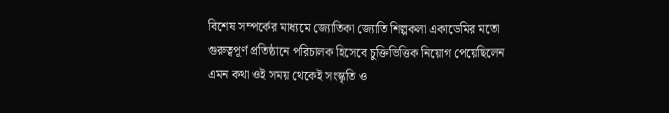বিশেষ সম্পর্কের মাধ্যমে জ্যোতিকা জ্যোতি শিল্পকলা একাডেমির মতো গুরুত্বপূর্ণ প্রতিষ্ঠানে পরিচালক হিসেবে চুক্তিভিত্তিক নিয়োগ পেয়েছিলেন এমন কথা ওই সময় থেকেই সংস্কৃতি ও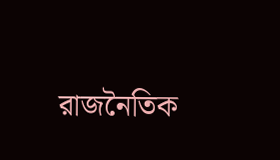রাজনৈতিক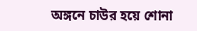অঙ্গনে চাউর হয়ে শোনা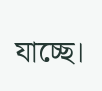যাচ্ছে।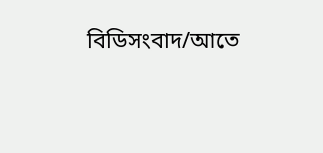বিডিসংবাদ/আতে